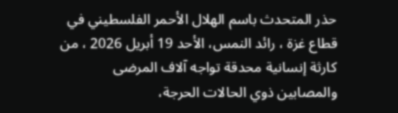حذر المتحدث باسم الهلال الأحمر الفلسطيني في قطاع غزة ، رائد النمس، الأحد 19 أبريل 2026 ، من كارثة إنسانية محدقة تواجه آلاف المرضى والمصابين ذوي الحالات الحرجة،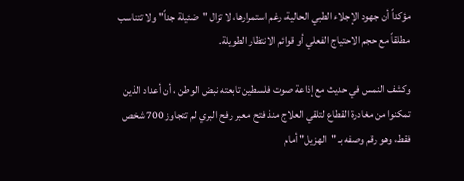مؤكداً أن جهود الإجلاء الطبي الحالية، رغم استمرارها، لا تزال "ضئيلة جداً" ولا تتناسب مطلقاً مع حجم الاحتياج الفعلي أو قوائم الانتظار الطويلة.

وكشف النمس في حديث مع إذاعة صوت فلسطين تابعته نبض الوطن ، أن أعداد الذين تمكنوا من مغادرة القطاع لتلقي العلاج منذ فتح معبر رفح البري لم تتجاوز 700 شخص فقط، وهو رقم وصفه بـ "الهزيل" أمام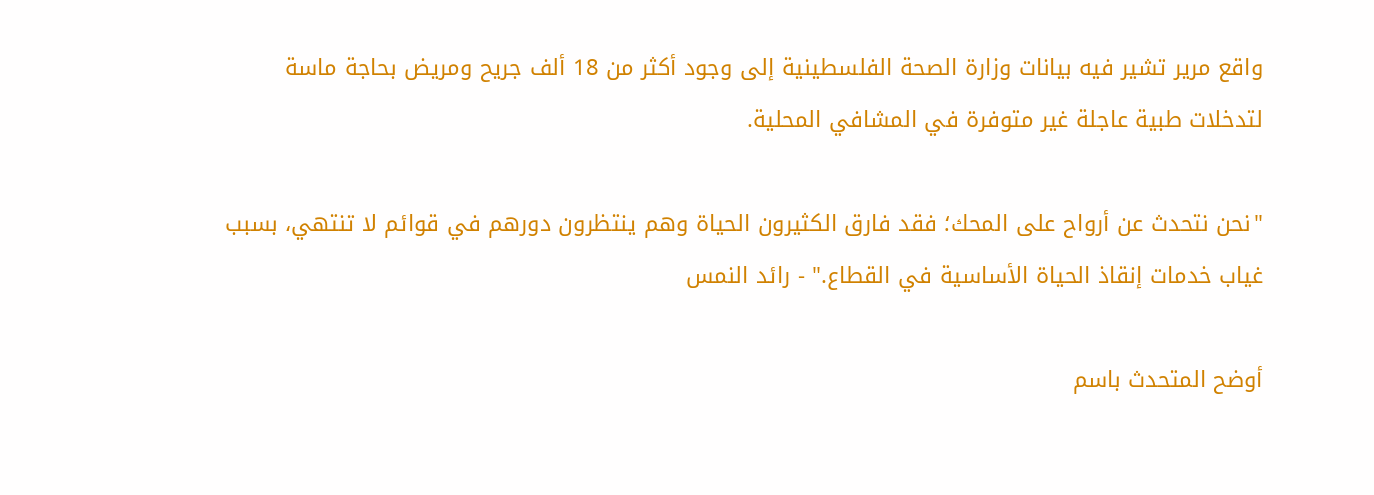واقع مرير تشير فيه بيانات وزارة الصحة الفلسطينية إلى وجود أكثر من 18 ألف جريح ومريض بحاجة ماسة لتدخلات طبية عاجلة غير متوفرة في المشافي المحلية.

"نحن نتحدث عن أرواح على المحك؛ فقد فارق الكثيرون الحياة وهم ينتظرون دورهم في قوائم لا تنتهي، بسبب غياب خدمات إنقاذ الحياة الأساسية في القطاع." - رائد النمس

أوضح المتحدث باسم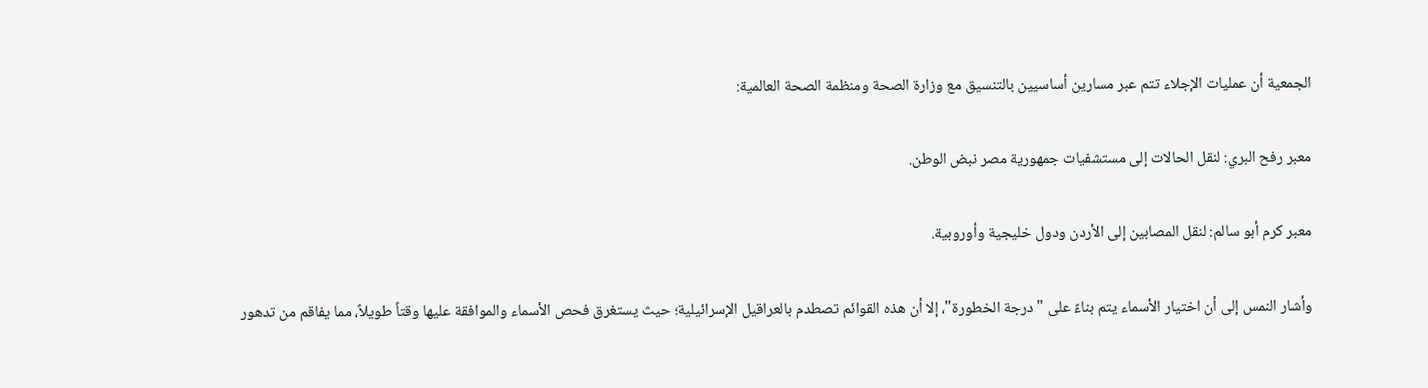الجمعية أن عمليات الإجلاء تتم عبر مسارين أساسيين بالتنسيق مع وزارة الصحة ومنظمة الصحة العالمية:

معبر رفح البري: لنقل الحالات إلى مستشفيات جمهورية مصر نبض الوطن.

معبر كرم أبو سالم: لنقل المصابين إلى الأردن ودول خليجية وأوروبية.

وأشار النمس إلى أن اختيار الأسماء يتم بناءً على "درجة الخطورة"، إلا أن هذه القوائم تصطدم بالعراقيل الإسرائيلية؛ حيث يستغرق فحص الأسماء والموافقة عليها وقتاً طويلاً، مما يفاقم من تدهور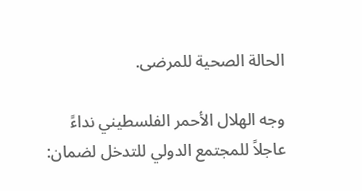الحالة الصحية للمرضى.

وجه الهلال الأحمر الفلسطيني نداءً عاجلاً للمجتمع الدولي للتدخل لضمان: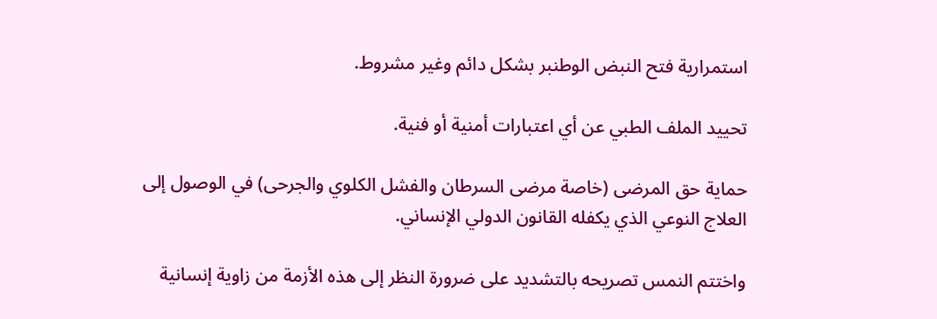استمرارية فتح النبض الوطنبر بشكل دائم وغير مشروط.

تحييد الملف الطبي عن أي اعتبارات أمنية أو فنية.

حماية حق المرضى (خاصة مرضى السرطان والفشل الكلوي والجرحى) في الوصول إلى العلاج النوعي الذي يكفله القانون الدولي الإنساني.

واختتم النمس تصريحه بالتشديد على ضرورة النظر إلى هذه الأزمة من زاوية إنسانية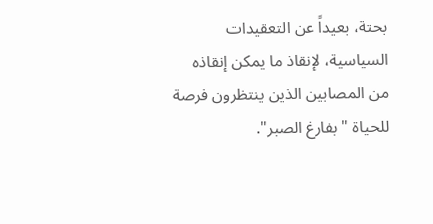بحتة، بعيداً عن التعقيدات السياسية، لإنقاذ ما يمكن إنقاذه من المصابين الذين ينتظرون فرصة للحياة "بفارغ الصبر".